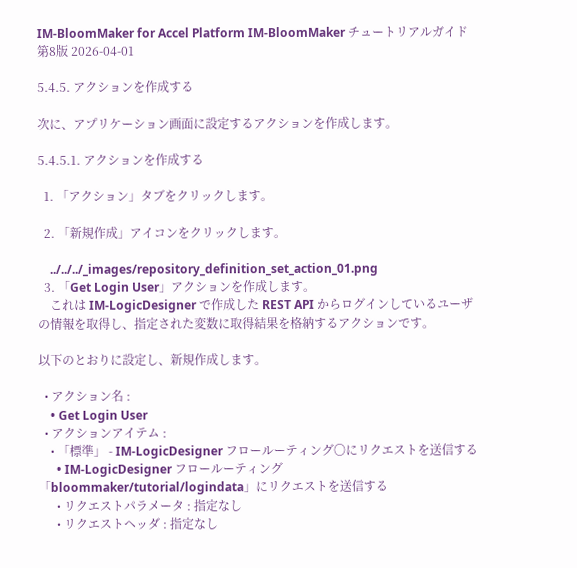IM-BloomMaker for Accel Platform IM-BloomMaker チュートリアルガイド 第8版 2026-04-01

5.4.5. アクションを作成する

次に、アプリケーション画面に設定するアクションを作成します。

5.4.5.1. アクションを作成する

  1. 「アクション」タブをクリックします。

  2. 「新規作成」アイコンをクリックします。

    ../../../_images/repository_definition_set_action_01.png
  3. 「Get Login User」アクションを作成します。
    これは IM-LogicDesigner で作成した REST API からログインしているユーザの情報を取得し、指定された変数に取得結果を格納するアクションです。

以下のとおりに設定し、新規作成します。

  • アクション名 :
    • Get Login User
  • アクションアイテム :
    • 「標準」 - IM-LogicDesigner フロールーティング〇にリクエストを送信する
      • IM-LogicDesigner フロールーティング「bloommaker/tutorial/logindata」にリクエストを送信する
      • リクエストパラメータ : 指定なし
      • リクエストヘッダ : 指定なし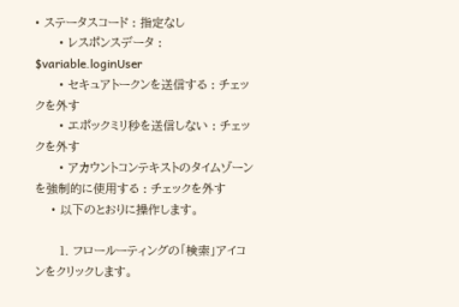• ステータスコード : 指定なし
      • レスポンスデータ : $variable.loginUser
      • セキュアトークンを送信する : チェックを外す
      • エポックミリ秒を送信しない : チェックを外す
      • アカウントコンテキストのタイムゾーンを強制的に使用する : チェックを外す
    • 以下のとおりに操作します。

      1. フロールーティングの「検索」アイコンをクリックします。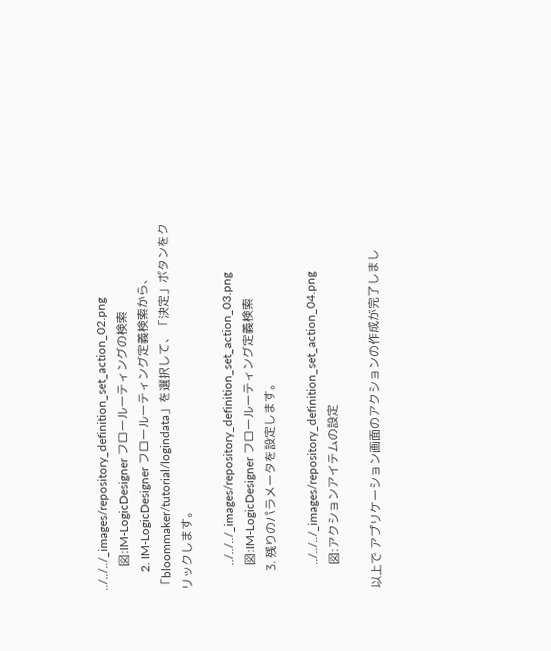../../../_images/repository_definition_set_action_02.png
        図:IM-LogicDesigner フロールーティングの検索
      2. IM-LogicDesigner フロールーティング定義検索から、「bloommaker/tutorial/logindata」を選択して、「決定」ボタンをクリックします。

        ../../../_images/repository_definition_set_action_03.png
        図:IM-LogicDesigner フロールーティング定義検索
      3. 残りのパラメータを設定します。

        ../../../_images/repository_definition_set_action_04.png
        図:アクションアイテムの設定

以上で アプリケーション画面のアクションの作成が完了しまし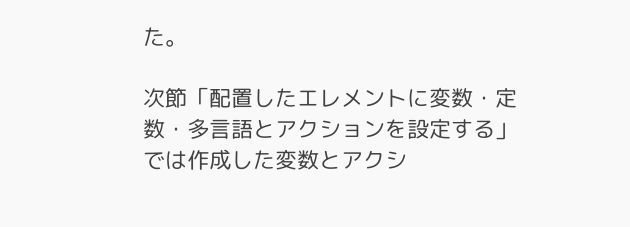た。

次節「配置したエレメントに変数・定数・多言語とアクションを設定する」では作成した変数とアクシ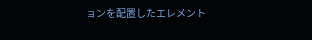ョンを配置したエレメント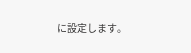に設定します。